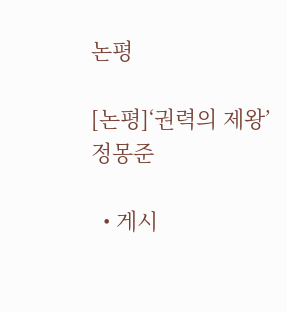논평

[논평]‘권력의 제왕’ 정몽준

  • 게시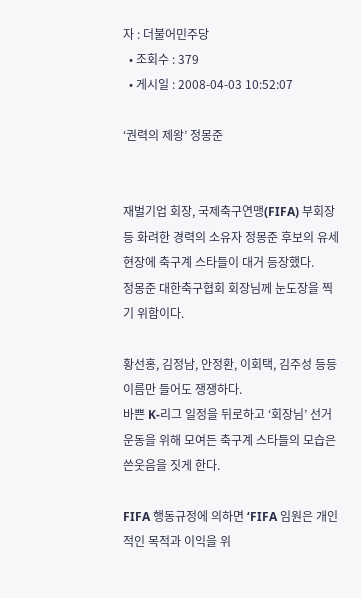자 : 더불어민주당
  • 조회수 : 379
  • 게시일 : 2008-04-03 10:52:07

‘권력의 제왕’ 정몽준


재벌기업 회장, 국제축구연맹(FIFA) 부회장 등 화려한 경력의 소유자 정몽준 후보의 유세현장에 축구계 스타들이 대거 등장했다.
정몽준 대한축구협회 회장님께 눈도장을 찍기 위함이다.

황선홍, 김정남, 안정환, 이회택, 김주성 등등 이름만 들어도 쟁쟁하다.
바쁜 K-리그 일정을 뒤로하고 ‘회장님’ 선거운동을 위해 모여든 축구계 스타들의 모습은 쓴웃음을 짓게 한다.

FIFA 행동규정에 의하면 ‘FIFA 임원은 개인적인 목적과 이익을 위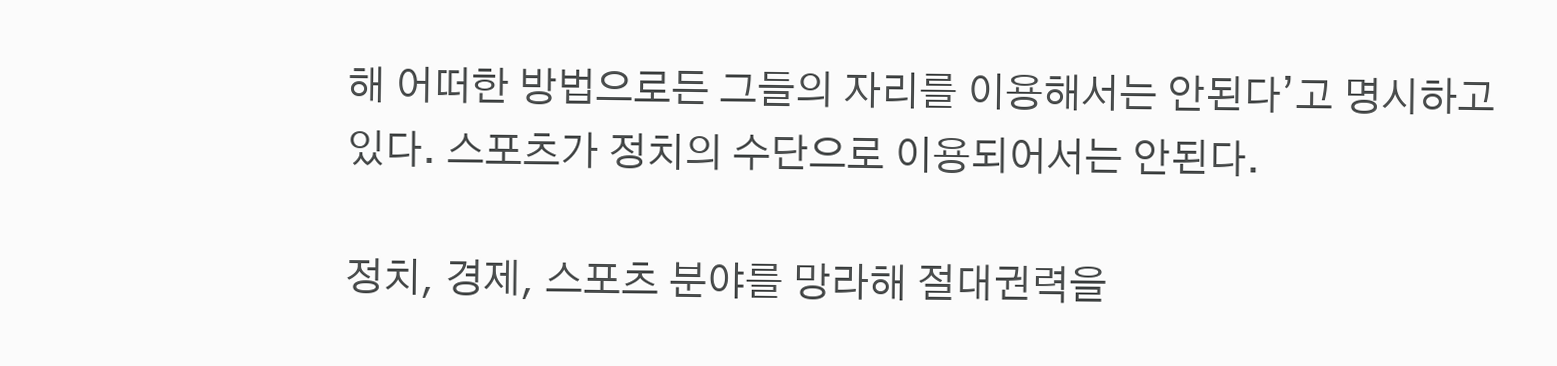해 어떠한 방법으로든 그들의 자리를 이용해서는 안된다’고 명시하고 있다. 스포츠가 정치의 수단으로 이용되어서는 안된다.

정치, 경제, 스포츠 분야를 망라해 절대권력을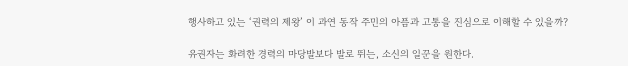행사하고 있는 ‘권력의 제왕’ 이 과연 동작 주민의 아픔과 고통을 진심으로 이해할 수 있을까?

유권자는 화려한 경력의 마당발보다 발로 뛰는, 소신의 일꾼을 원한다.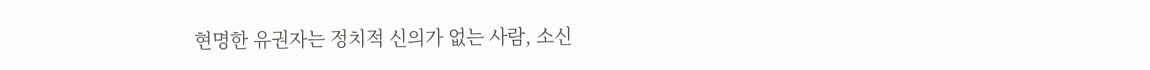현명한 유권자는 정치적 신의가 없는 사람, 소신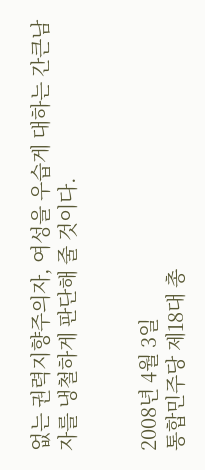없는 권력지향주의자, 여성을 우습게 대하는 간큰남자를 냉철하게 판단해 줄 것이다.


2008년 4월 3일
통합민주당 제18대 총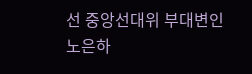선 중앙선대위 부대변인 노은하